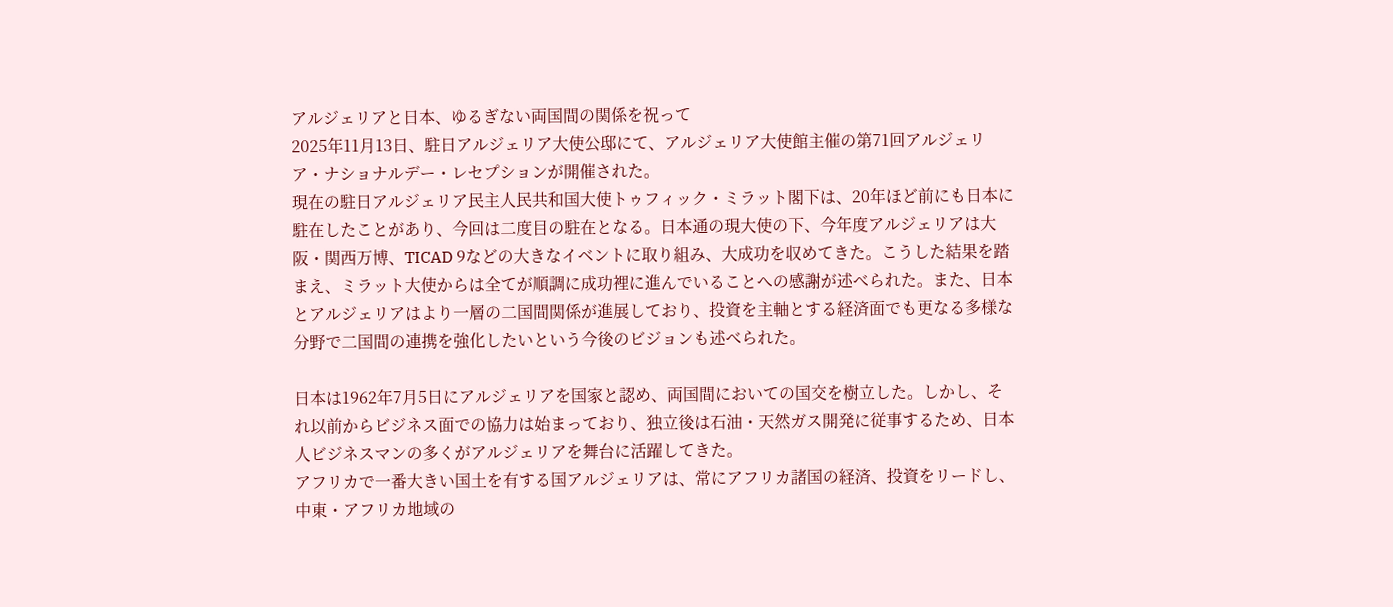アルジェリアと日本、ゆるぎない両国間の関係を祝って
2025年11月13日、駐日アルジェリア大使公邸にて、アルジェリア大使館主催の第71回アルジェリア・ナショナルデー・レセプションが開催された。
現在の駐日アルジェリア民主人民共和国大使トゥフィック・ミラット閣下は、20年ほど前にも日本に駐在したことがあり、今回は二度目の駐在となる。日本通の現大使の下、今年度アルジェリアは大阪・関西万博、TICAD 9などの大きなイベントに取り組み、大成功を収めてきた。こうした結果を踏まえ、ミラット大使からは全てが順調に成功裡に進んでいることへの感謝が述べられた。また、日本とアルジェリアはより一層の二国間関係が進展しており、投資を主軸とする経済面でも更なる多様な分野で二国間の連携を強化したいという今後のビジョンも述べられた。

日本は1962年7月5日にアルジェリアを国家と認め、両国間においての国交を樹立した。しかし、それ以前からビジネス面での協力は始まっており、独立後は石油・天然ガス開発に従事するため、日本人ビジネスマンの多くがアルジェリアを舞台に活躍してきた。
アフリカで一番大きい国土を有する国アルジェリアは、常にアフリカ諸国の経済、投資をリードし、中東・アフリカ地域の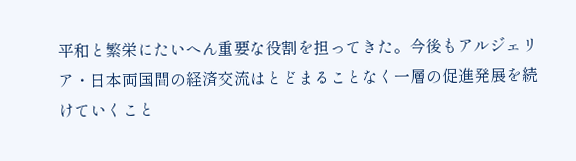平和と繁栄にたいへん重要な役割を担ってきた。今後もアルジェリア・日本両国間の経済交流はとどまることなく一層の促進発展を続けていくこと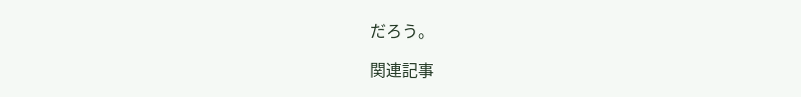だろう。

関連記事